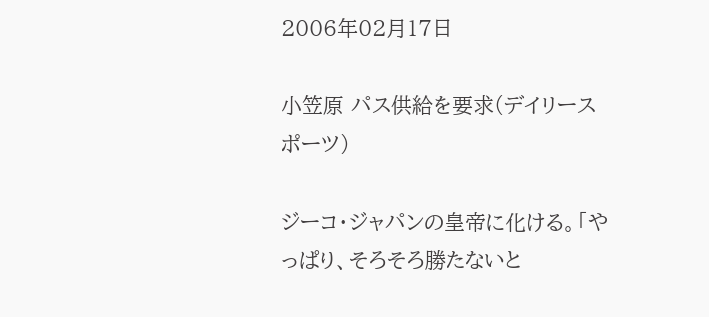2006年02月17日

小笠原 パス供給を要求(デイリースポーツ)

ジーコ・ジャパンの皇帝に化ける。「やっぱり、そろそろ勝たないと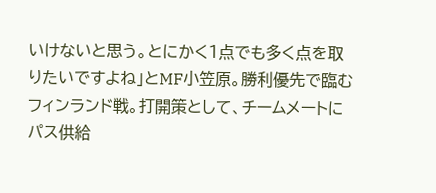いけないと思う。とにかく1点でも多く点を取りたいですよね」とMF小笠原。勝利優先で臨むフィンランド戦。打開策として、チームメートにパス供給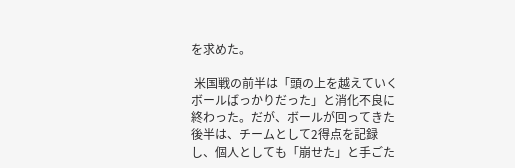を求めた。

 米国戦の前半は「頭の上を越えていくボールばっかりだった」と消化不良に終わった。だが、ボールが回ってきた後半は、チームとして2得点を記録し、個人としても「崩せた」と手ごた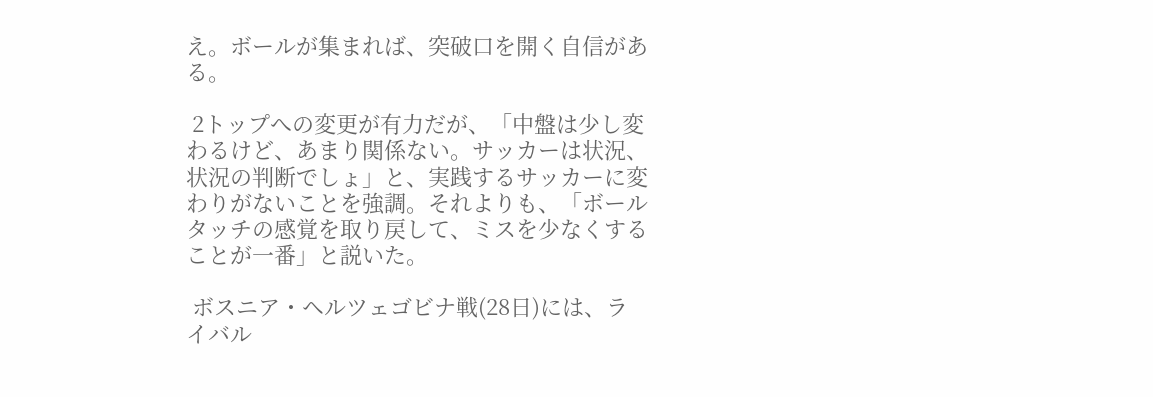え。ボールが集まれば、突破口を開く自信がある。

 2トップへの変更が有力だが、「中盤は少し変わるけど、あまり関係ない。サッカーは状況、状況の判断でしょ」と、実践するサッカーに変わりがないことを強調。それよりも、「ボールタッチの感覚を取り戻して、ミスを少なくすることが一番」と説いた。

 ボスニア・ヘルツェゴビナ戦(28日)には、ライバル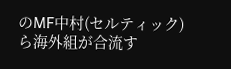のMF中村(セルティック)ら海外組が合流す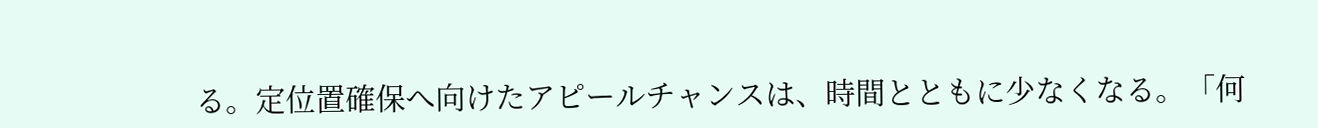る。定位置確保へ向けたアピールチャンスは、時間とともに少なくなる。「何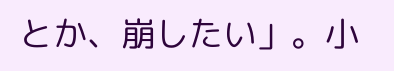とか、崩したい」。小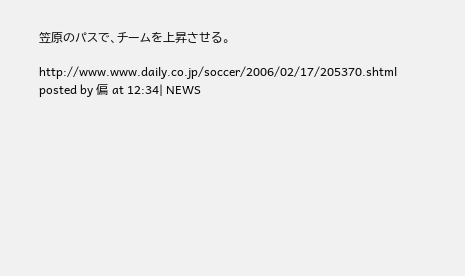笠原のパスで、チームを上昇させる。

http://www.www.daily.co.jp/soccer/2006/02/17/205370.shtml
posted by 偏 at 12:34| NEWS